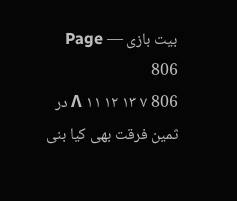بیت بازی — Page 806
806 ۷ Λ ۱۱ ۱۲ ۱۳ در ثمین فرقت بھی کیا بنی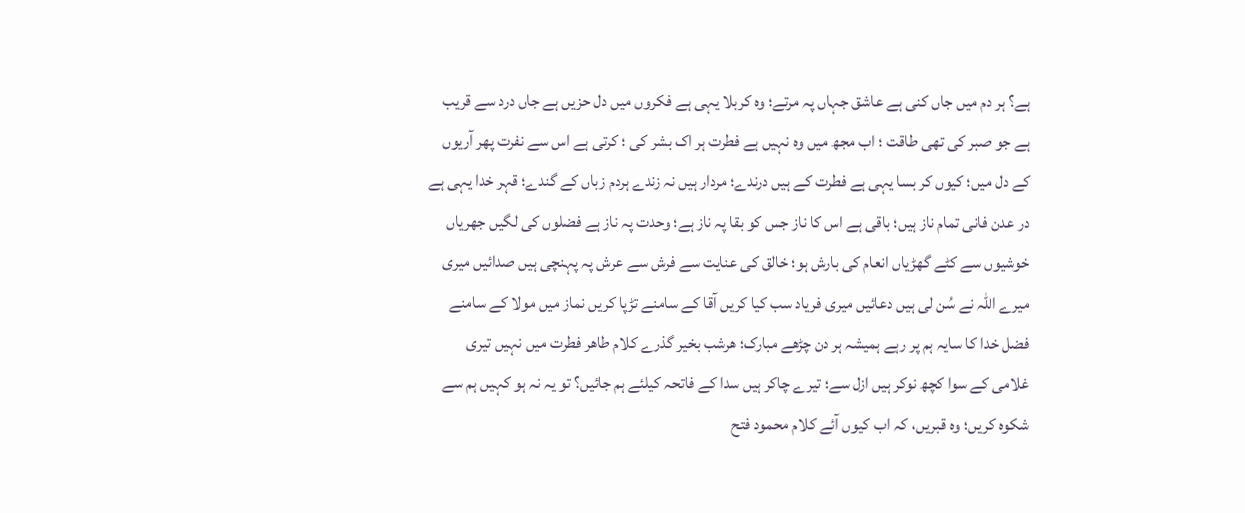ہے؟ ہر دم میں جاں کنی ہے عاشق جہاں پہ مرتے؛ وہ کربلا یہی ہے فکروں میں دل حزیں ہے جاں درد سے قریب ہے جو صبر کی تھی طاقت ؛ اب مجھ میں وہ نہیں ہے فطرت ہر اک بشر کی ؛ کرتی ہے اس سے نفرت پھر آریوں کے دل میں؛ کیوں کر بسا یہی ہے فطرت کے ہیں درندے؛ مردار ہیں نہ زندے ہردم زباں کے گندے؛ قہر خدا یہی ہے در عدن فانی تمام ناز ہیں؛ باقی ہے اس کا ناز جس کو بقا پہ ناز ہے؛ وحدت پہ ناز ہے فضلوں کی لگیں جھریاں خوشیوں سے کٹے گھڑیاں انعام کی بارش ہو؛ خالق کی عنایت سے فرش سے عرش پہ پہنچی ہیں صدائیں میری میرے اللہ نے سُن لی ہیں دعائیں میری فریاد سب کیا کریں آقا کے سامنے تڑپا کریں نماز میں مولا کے سامنے فضل خدا کا سایہ ہم پر رہے ہمیشہ ہر دن چڑھے مبارک؛ هرشب بخیر گذرے کلام طاهر فطرت میں نہیں تیری غلامی کے سوا کچھ نوکر ہیں ازل سے؛ تیرے چاکر ہیں سدا کے فاتحہ کیلئے ہم جائیں؟ تو یہ نہ ہو کہیں ہم سے شکوہ کریں؛ وہ قبریں، کہ اب کیوں آئے کلام محمود فتح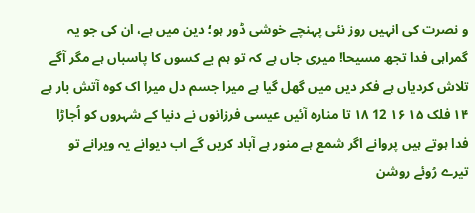و نصرت کی انہیں روز نئی پہنچے خوشی ڈور ہو؛ دین میں ہے، ان کی جو یہ گمراہی فدا تجھ مسیحا! میری جاں ہے کہ تو ہم بے کسوں کا پاسباں ہے مگر آگے تلاش کردیاں ہے فکر دیں میں گھل گیا ہے میرا جسم دل میرا اک کوه آتش بار ہے ۱۴ فلک ۱۵ ۱۶ 12 ۱۸ تا منارہ آئیں عیسی فرزانوں نے دنیا کے شہروں کو اُجاڑا فدا ہوتے ہیں پروانے اگر شمع ہے منور ہے آباد کریں گے اب دیوانے یہ ویرانے تو تیرے رُوئے روشن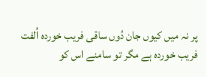پر نہ میں کیوں جان دُوں ساقی فریب خورده اُلفت فریب خوردہ ہے مگر تو سامنے اس کو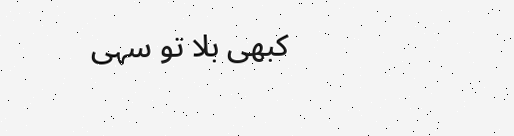کبھی بلا تو سہی